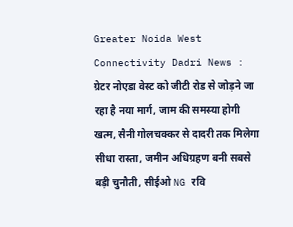Greater Noida West Connectivity Dadri News : ग्रेटर नोएडा वेस्ट को जीटी रोड से जोड़ने जा रहा है नया मार्ग, जाम की समस्या होगी खत्म, सैनी गोलचक्कर से दादरी तक मिलेगा सीधा रास्ता, जमीन अधिग्रहण बनी सबसे बड़ी चुनौती, सीईओ NG रवि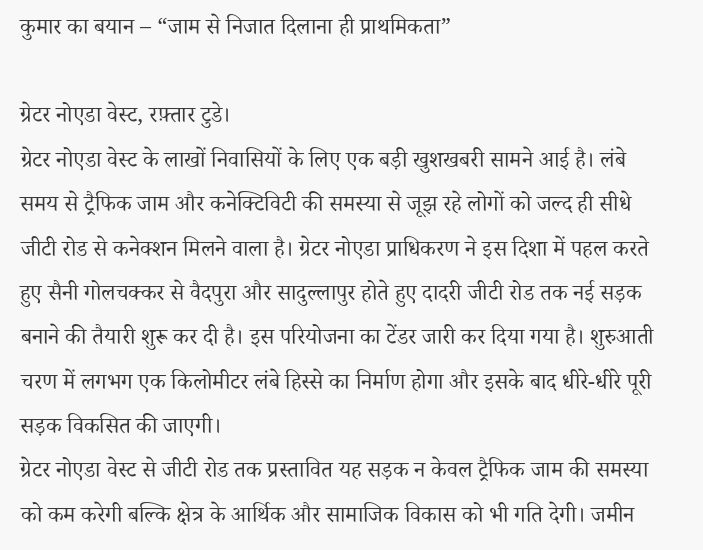कुमार का बयान – “जाम से निजात दिलाना ही प्राथमिकता”

ग्रेटर नोएडा वेस्ट, रफ़्तार टुडे।
ग्रेटर नोएडा वेस्ट के लाखों निवासियों के लिए एक बड़ी खुशखबरी सामने आई है। लंबे समय से ट्रैफिक जाम और कनेक्टिविटी की समस्या से जूझ रहे लोगों को जल्द ही सीधे जीटी रोड से कनेक्शन मिलने वाला है। ग्रेटर नोएडा प्राधिकरण ने इस दिशा में पहल करते हुए सैनी गोलचक्कर से वैदपुरा और सादुल्लापुर होते हुए दादरी जीटी रोड तक नई सड़क बनाने की तैयारी शुरू कर दी है। इस परियोजना का टेंडर जारी कर दिया गया है। शुरुआती चरण में लगभग एक किलोमीटर लंबे हिस्से का निर्माण होगा और इसके बाद धीरे-धीरे पूरी सड़क विकसित की जाएगी।
ग्रेटर नोएडा वेस्ट से जीटी रोड तक प्रस्तावित यह सड़क न केवल ट्रैफिक जाम की समस्या को कम करेगी बल्कि क्षेत्र के आर्थिक और सामाजिक विकास को भी गति देगी। जमीन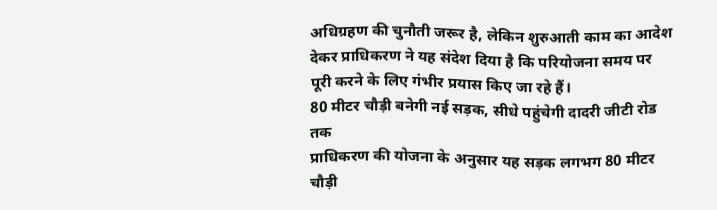अधिग्रहण की चुनौती जरूर है, लेकिन शुरुआती काम का आदेश देकर प्राधिकरण ने यह संदेश दिया है कि परियोजना समय पर पूरी करने के लिए गंभीर प्रयास किए जा रहे हैं।
80 मीटर चौड़ी बनेगी नई सड़क, सीधे पहुंचेगी दादरी जीटी रोड तक
प्राधिकरण की योजना के अनुसार यह सड़क लगभग 80 मीटर चौड़ी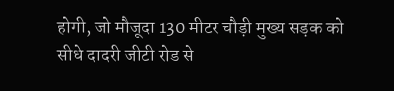होगी, जो मौजूदा 130 मीटर चौड़ी मुख्य सड़क को सीधे दादरी जीटी रोड से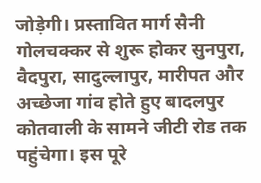जोड़ेगी। प्रस्तावित मार्ग सैनी गोलचक्कर से शुरू होकर सुनपुरा, वैदपुरा, सादुल्लापुर, मारीपत और अच्छेजा गांव होते हुए बादलपुर कोतवाली के सामने जीटी रोड तक पहुंचेगा। इस पूरे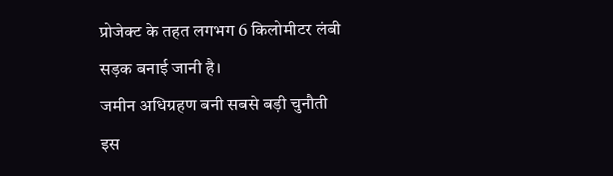प्रोजेक्ट के तहत लगभग 6 किलोमीटर लंबी सड़क बनाई जानी है।
जमीन अधिग्रहण बनी सबसे बड़ी चुनौती
इस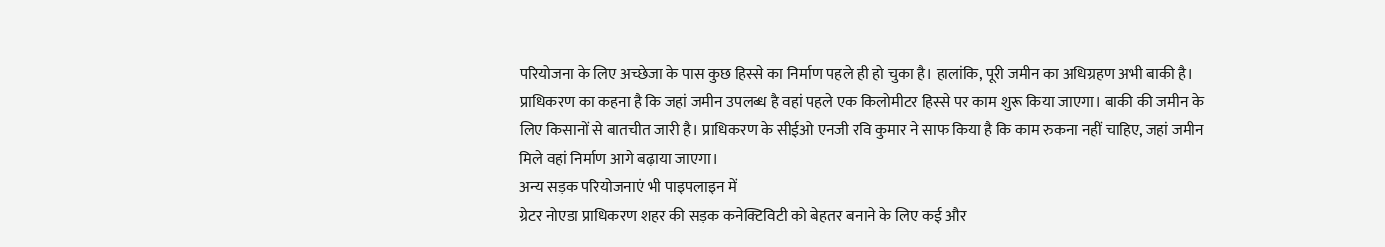परियोजना के लिए अच्छेजा के पास कुछ हिस्से का निर्माण पहले ही हो चुका है। हालांकि, पूरी जमीन का अधिग्रहण अभी बाकी है। प्राधिकरण का कहना है कि जहां जमीन उपलब्ध है वहां पहले एक किलोमीटर हिस्से पर काम शुरू किया जाएगा। बाकी की जमीन के लिए किसानों से बातचीत जारी है। प्राधिकरण के सीईओ एनजी रवि कुमार ने साफ किया है कि काम रुकना नहीं चाहिए, जहां जमीन मिले वहां निर्माण आगे बढ़ाया जाएगा।
अन्य सड़क परियोजनाएं भी पाइपलाइन में
ग्रेटर नोएडा प्राधिकरण शहर की सड़क कनेक्टिविटी को बेहतर बनाने के लिए कई और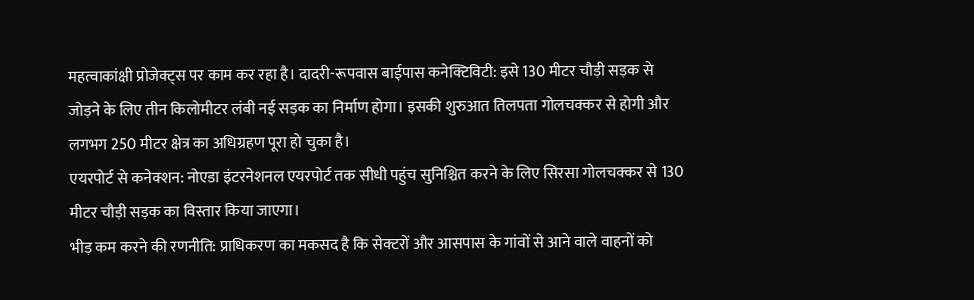महत्वाकांक्षी प्रोजेक्ट्स पर काम कर रहा है। दादरी-रूपवास बाईपास कनेक्टिविटी: इसे 130 मीटर चौड़ी सड़क से जोड़ने के लिए तीन किलोमीटर लंबी नई सड़क का निर्माण होगा। इसकी शुरुआत तिलपता गोलचक्कर से होगी और लगभग 250 मीटर क्षेत्र का अधिग्रहण पूरा हो चुका है।
एयरपोर्ट से कनेक्शन: नोएडा इंटरनेशनल एयरपोर्ट तक सीधी पहुंच सुनिश्चित करने के लिए सिरसा गोलचक्कर से 130 मीटर चौड़ी सड़क का विस्तार किया जाएगा।
भीड़ कम करने की रणनीति: प्राधिकरण का मकसद है कि सेक्टरों और आसपास के गांवों से आने वाले वाहनों को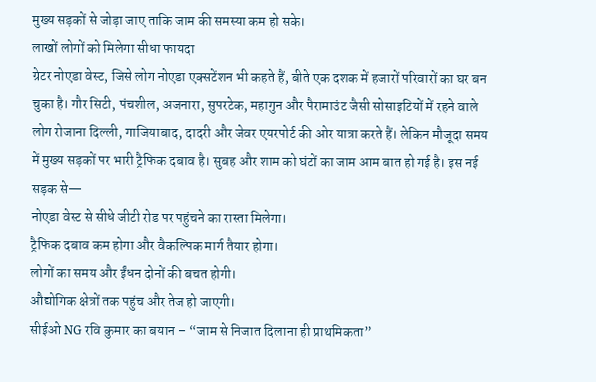मुख्य सड़कों से जोड़ा जाए ताकि जाम की समस्या कम हो सके।
लाखों लोगों को मिलेगा सीधा फायदा
ग्रेटर नोएडा वेस्ट, जिसे लोग नोएडा एक्सटेंशन भी कहते हैं, बीते एक दशक में हजारों परिवारों का घर बन चुका है। गौर सिटी, पंचशील, अजनारा, सुपरटेक, महागुन और पैरामाउंट जैसी सोसाइटियों में रहने वाले लोग रोजाना दिल्ली, गाजियाबाद, दादरी और जेवर एयरपोर्ट की ओर यात्रा करते हैं। लेकिन मौजूदा समय में मुख्य सड़कों पर भारी ट्रैफिक दबाव है। सुबह और शाम को घंटों का जाम आम बात हो गई है। इस नई सड़क से—
नोएडा वेस्ट से सीधे जीटी रोड पर पहुंचने का रास्ता मिलेगा।
ट्रैफिक दबाव कम होगा और वैकल्पिक मार्ग तैयार होगा।
लोगों का समय और ईंधन दोनों की बचत होगी।
औद्योगिक क्षेत्रों तक पहुंच और तेज हो जाएगी।
सीईओ NG रवि कुमार का बयान – “जाम से निजात दिलाना ही प्राथमिकता”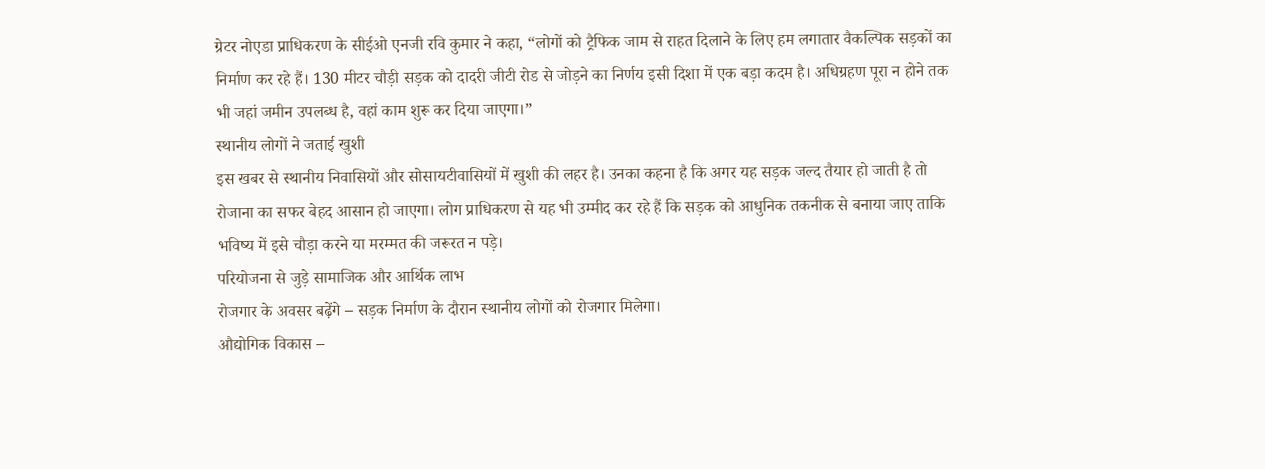ग्रेटर नोएडा प्राधिकरण के सीईओ एनजी रवि कुमार ने कहा, “लोगों को ट्रैफिक जाम से राहत दिलाने के लिए हम लगातार वैकल्पिक सड़कों का निर्माण कर रहे हैं। 130 मीटर चौड़ी सड़क को दादरी जीटी रोड से जोड़ने का निर्णय इसी दिशा में एक बड़ा कदम है। अधिग्रहण पूरा न होने तक भी जहां जमीन उपलब्ध है, वहां काम शुरू कर दिया जाएगा।”
स्थानीय लोगों ने जताई खुशी
इस खबर से स्थानीय निवासियों और सोसायटीवासियों में खुशी की लहर है। उनका कहना है कि अगर यह सड़क जल्द तैयार हो जाती है तो रोजाना का सफर बेहद आसान हो जाएगा। लोग प्राधिकरण से यह भी उम्मीद कर रहे हैं कि सड़क को आधुनिक तकनीक से बनाया जाए ताकि भविष्य में इसे चौड़ा करने या मरम्मत की जरूरत न पड़े।
परियोजना से जुड़े सामाजिक और आर्थिक लाभ
रोजगार के अवसर बढ़ेंगे – सड़क निर्माण के दौरान स्थानीय लोगों को रोजगार मिलेगा।
औद्योगिक विकास –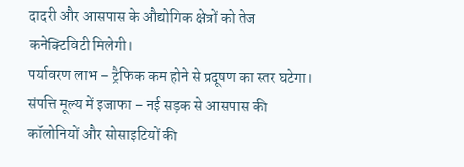दादरी और आसपास के औद्योगिक क्षेत्रों को तेज कनेक्टिविटी मिलेगी।
पर्यावरण लाभ – ट्रैफिक कम होने से प्रदूषण का स्तर घटेगा।
संपत्ति मूल्य में इजाफा – नई सड़क से आसपास की कॉलोनियों और सोसाइटियों की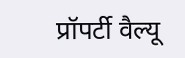प्रॉपर्टी वैल्यू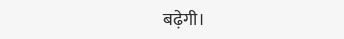बढ़ेगी।